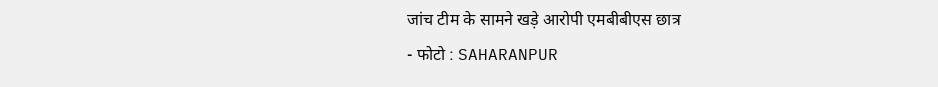जांच टीम के सामने खड़े आरोपी एमबीबीएस छात्र
- फोटो : SAHARANPUR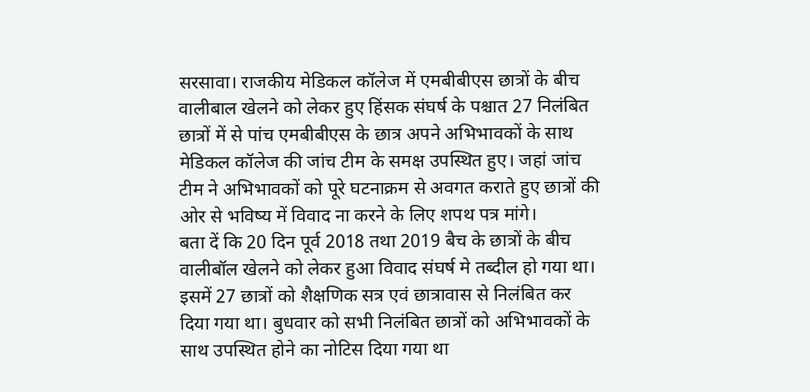सरसावा। राजकीय मेडिकल कॉलेज में एमबीबीएस छात्रों के बीच वालीबाल खेलने को लेकर हुए हिंसक संघर्ष के पश्चात 27 निलंबित छात्रों में से पांच एमबीबीएस के छात्र अपने अभिभावकों के साथ मेडिकल कॉलेज की जांच टीम के समक्ष उपस्थित हुए। जहां जांच टीम ने अभिभावकों को पूरे घटनाक्रम से अवगत कराते हुए छात्रों की ओर से भविष्य में विवाद ना करने के लिए शपथ पत्र मांगे।
बता दें कि 20 दिन पूर्व 2018 तथा 2019 बैच के छात्रों के बीच वालीबॉल खेलने को लेकर हुआ विवाद संघर्ष मे तब्दील हो गया था। इसमें 27 छात्रों को शैक्षणिक सत्र एवं छात्रावास से निलंबित कर दिया गया था। बुधवार को सभी निलंबित छात्रों को अभिभावकों के साथ उपस्थित होने का नोटिस दिया गया था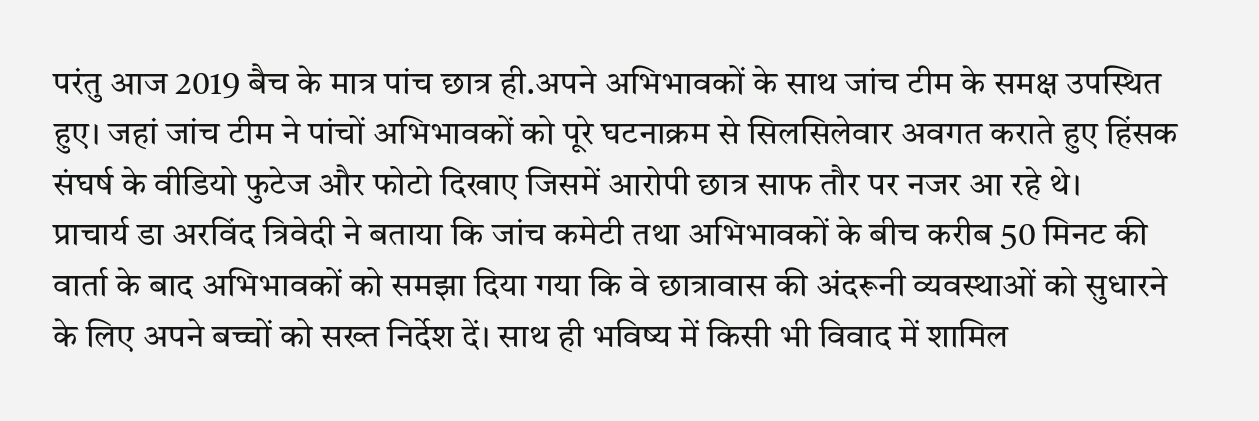परंतु आज 2019 बैच के मात्र पांच छात्र ही.अपने अभिभावकों के साथ जांच टीम के समक्ष उपस्थित हुए। जहां जांच टीम ने पांचों अभिभावकों को पूरे घटनाक्रम से सिलसिलेवार अवगत कराते हुए हिंसक संघर्ष के वीडियो फुटेज और फोटो दिखाए जिसमें आरोपी छात्र साफ तौर पर नजर आ रहे थे।
प्राचार्य डा अरविंद त्रिवेदी ने बताया कि जांच कमेटी तथा अभिभावकों के बीच करीब 50 मिनट की वार्ता के बाद अभिभावकों को समझा दिया गया कि वे छात्रावास की अंदरूनी व्यवस्थाओं को सुधारने के लिए अपने बच्चों को सख्त निर्देश दें। साथ ही भविष्य में किसी भी विवाद में शामिल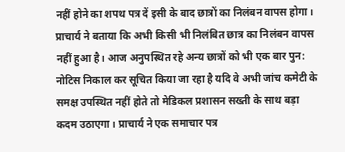नहीं होने का शपथ पत्र दें इसी के बाद छात्रों का निलंबन वापस होगा। प्राचार्य ने बताया कि अभी किसी भी निलंबित छात्र का निलंबन वापस नहीं हुआ है। आज अनुपस्थित रहे अन्य छात्रों को भी एक बार पुन: नोटिस निकाल कर सूचित किया जा रहा है यदि वे अभी जांच कमेटी के समक्ष उपस्थित नहीं होते तो मेडिकल प्रशासन सख्ती के साथ बड़ा कदम उठाएगा। प्राचार्य ने एक समाचार पत्र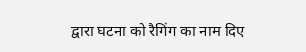द्वारा घटना को रैगिंग का नाम दिए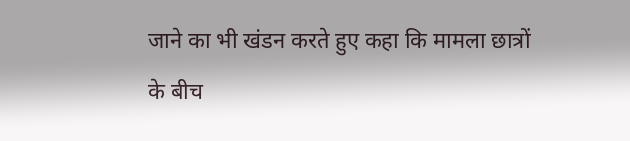जाने का भी खंडन करते हुए कहा कि मामला छात्रों के बीच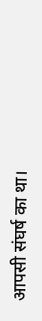आपसी संघर्ष का था।